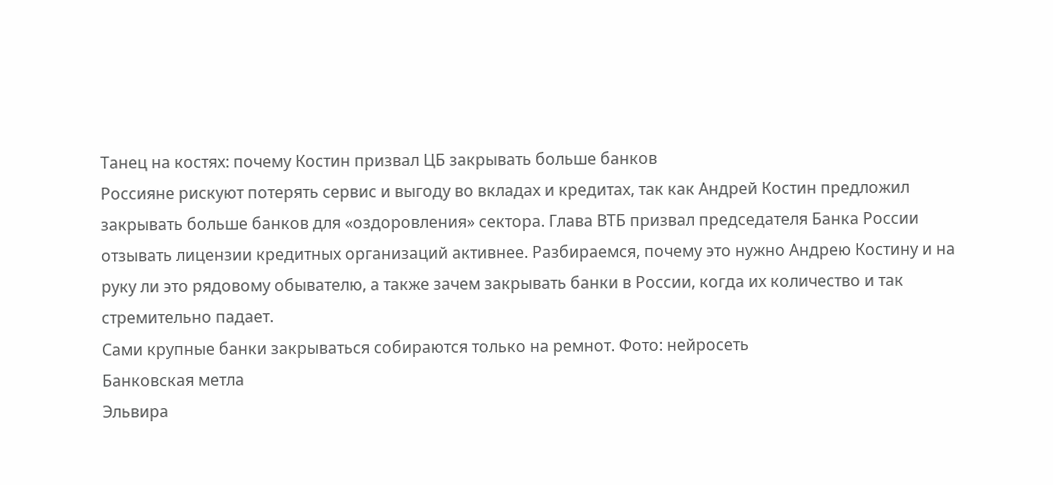Танец на костях: почему Костин призвал ЦБ закрывать больше банков
Россияне рискуют потерять сервис и выгоду во вкладах и кредитах, так как Андрей Костин предложил закрывать больше банков для «оздоровления» сектора. Глава ВТБ призвал председателя Банка России отзывать лицензии кредитных организаций активнее. Разбираемся, почему это нужно Андрею Костину и на руку ли это рядовому обывателю, а также зачем закрывать банки в России, когда их количество и так стремительно падает.
Сами крупные банки закрываться собираются только на ремнот. Фото: нейросеть
Банковская метла
Эльвира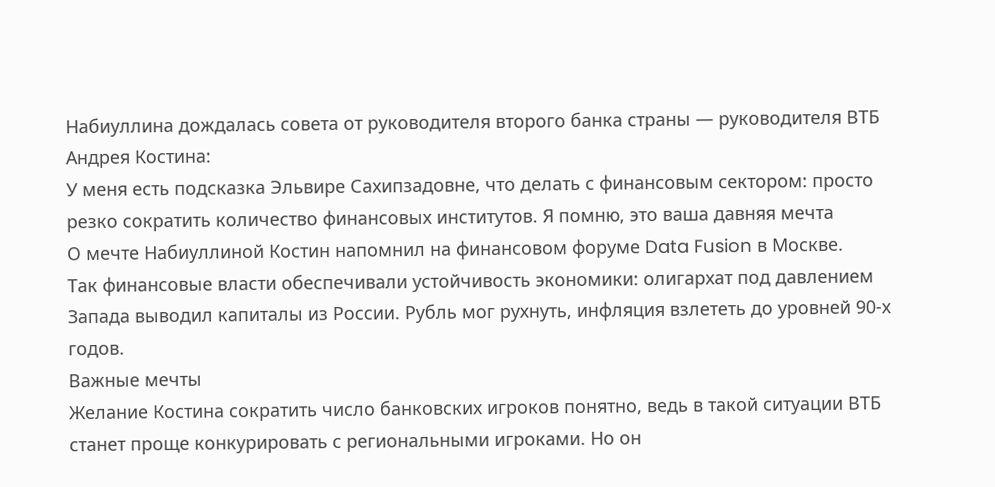Набиуллина дождалась совета от руководителя второго банка страны — руководителя ВТБ Андрея Костина:
У меня есть подсказка Эльвире Сахипзадовне, что делать с финансовым сектором: просто резко сократить количество финансовых институтов. Я помню, это ваша давняя мечта
О мечте Набиуллиной Костин напомнил на финансовом форуме Data Fusion в Москве.
Так финансовые власти обеспечивали устойчивость экономики: олигархат под давлением Запада выводил капиталы из России. Рубль мог рухнуть, инфляция взлететь до уровней 90-х годов.
Важные мечты
Желание Костина сократить число банковских игроков понятно, ведь в такой ситуации ВТБ станет проще конкурировать с региональными игроками. Но он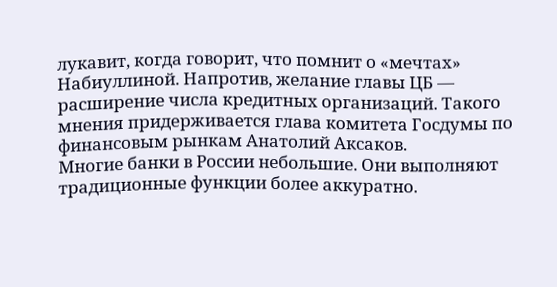лукавит, когда говорит, что помнит о «мечтах» Набиуллиной. Напротив, желание главы ЦБ — расширение числа кредитных организаций. Такого мнения придерживается глава комитета Госдумы по финансовым рынкам Анатолий Аксаков.
Многие банки в России небольшие. Они выполняют традиционные функции более аккуратно.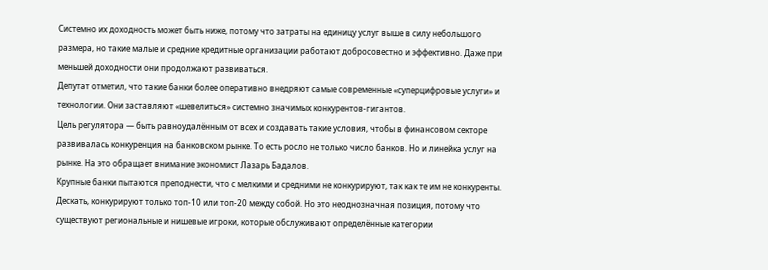Системно их доходность может быть ниже, потому что затраты на единицу услуг выше в силу небольшого размера, но такие малые и средние кредитные организации работают добросовестно и эффективно. Даже при меньшей доходности они продолжают развиваться.
Депутат отметил, что такие банки более оперативно внедряют самые современные «суперцифровые услуги» и технологии. Они заставляют «шевелиться» системно значимых конкурентов-гигантов.
Цель регулятора — быть равноудалённым от всех и создавать такие условия, чтобы в финансовом секторе развивалась конкуренция на банковском рынке. То есть росло не только число банков. Но и линейка услуг на рынке. На это обращает внимание экономист Лазарь Бадалов.
Крупные банки пытаются преподнести, что с мелкими и средними не конкурируют, так как те им не конкуренты. Дескать, конкурируют только топ-10 или топ-20 между собой. Но это неоднозначная позиция, потому что существуют региональные и нишевые игроки, которые обслуживают определённые категории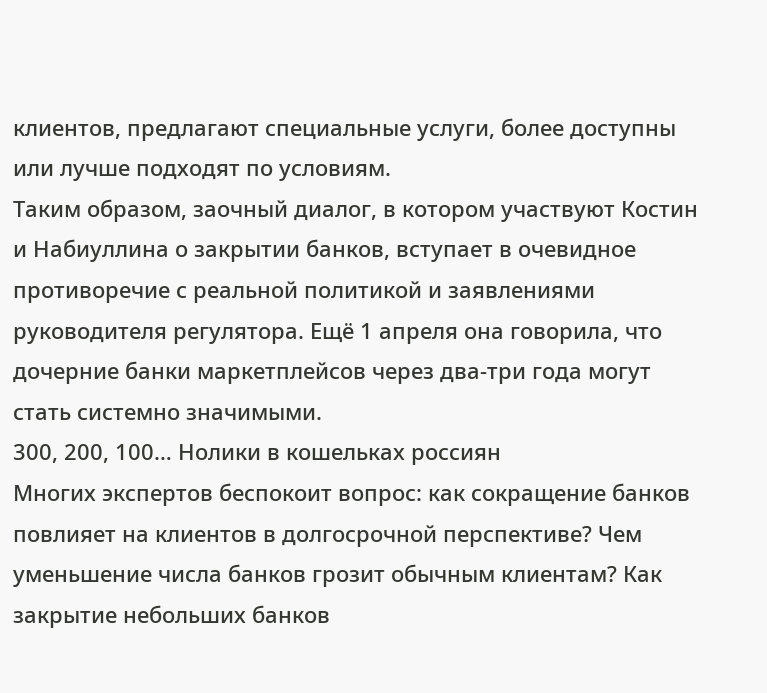клиентов, предлагают специальные услуги, более доступны или лучше подходят по условиям.
Таким образом, заочный диалог, в котором участвуют Костин и Набиуллина о закрытии банков, вступает в очевидное противоречие с реальной политикой и заявлениями руководителя регулятора. Ещё 1 апреля она говорила, что дочерние банки маркетплейсов через два-три года могут стать системно значимыми.
300, 200, 100… Нолики в кошельках россиян
Многих экспертов беспокоит вопрос: как сокращение банков повлияет на клиентов в долгосрочной перспективе? Чем уменьшение числа банков грозит обычным клиентам? Как закрытие небольших банков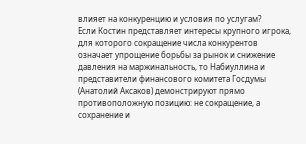влияет на конкуренцию и условия по услугам?
Если Костин представляет интересы крупного игрока, для которого сокращение числа конкурентов означает упрощение борьбы за рынок и снижение давления на маржинальность, то Набиуллина и представители финансового комитета Госдумы (Анатолий Аксаков) демонстрируют прямо противоположную позицию: не сокращение, а сохранение и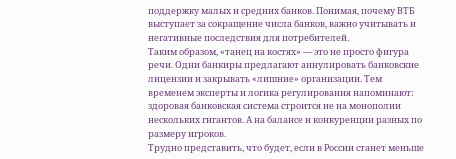поддержку малых и средних банков. Понимая, почему ВТБ выступает за сокращение числа банков, важно учитывать и негативные последствия для потребителей.
Таким образом, «танец на костях» — это не просто фигура речи. Одни банкиры предлагают аннулировать банковские лицензии и закрывать «лишние» организации. Тем временем эксперты и логика регулирования напоминают: здоровая банковская система строится не на монополии нескольких гигантов. А на балансе и конкуренции разных по размеру игроков.
Трудно представить, что будет, если в России станет меньше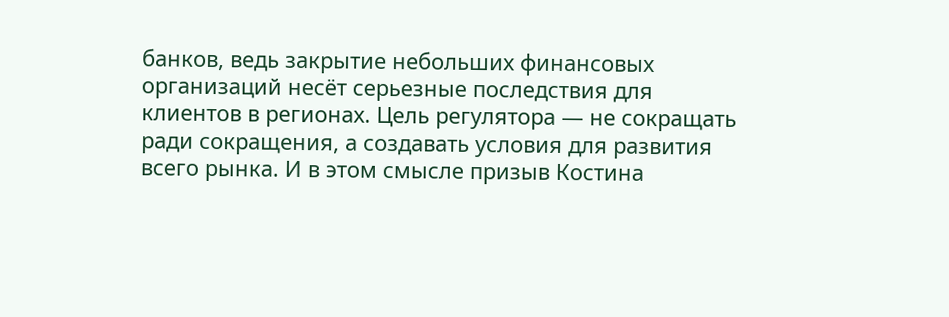банков, ведь закрытие небольших финансовых организаций несёт серьезные последствия для клиентов в регионах. Цель регулятора — не сокращать ради сокращения, а создавать условия для развития всего рынка. И в этом смысле призыв Костина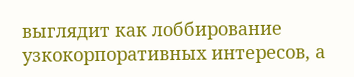выглядит как лоббирование узкокорпоративных интересов, а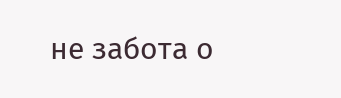не забота о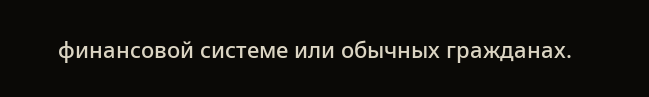финансовой системе или обычных гражданах.